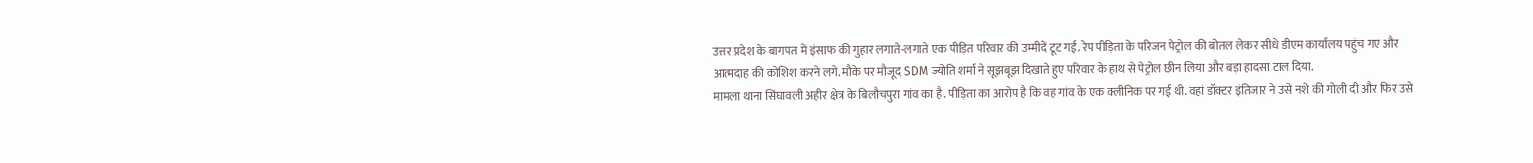उत्तर प्रदेश के बागपत में इंसाफ की गुहार लगाते-लगाते एक पीड़ित परिवार की उम्मीदें टूट गईं. रेप पीड़िता के परिजन पेट्रोल की बोतल लेकर सीधे डीएम कार्यालय पहुंच गए और आत्मदाह की कोशिश करने लगे. मौके पर मौजूद SDM ज्योति शर्मा ने सूझबूझ दिखाते हुए परिवार के हाथ से पेट्रोल छीन लिया और बड़ा हादसा टाल दिया.
मामला थाना सिंघावली अहीर क्षेत्र के बिलौचपुरा गांव का है. पीड़िता का आरोप है कि वह गांव के एक क्लीनिक पर गई थी. वहां डॉक्टर इंतिजार ने उसे नशे की गोली दी और फिर उसे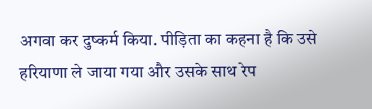अगवा कर दुष्कर्म किया. पीड़िता का कहना है कि उसे हरियाणा ले जाया गया और उसके साथ रेप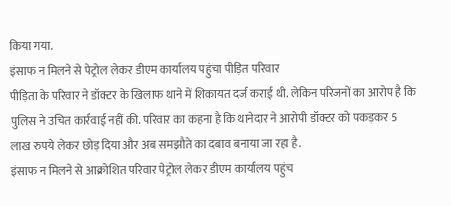किया गया.
इंसाफ न मिलने से पेट्रोल लेकर डीएम कार्यालय पहुंचा पीड़ित परिवार
पीड़िता के परिवार ने डॉक्टर के खिलाफ थाने में शिकायत दर्ज कराई थी. लेकिन परिजनों का आरोप है कि पुलिस ने उचित कार्रवाई नहीं की. परिवार का कहना है कि थानेदार ने आरोपी डॉक्टर को पकड़कर 5 लाख रुपये लेकर छोड़ दिया और अब समझौते का दबाव बनाया जा रहा है.
इंसाफ न मिलने से आक्रोशित परिवार पेट्रोल लेकर डीएम कार्यालय पहुंच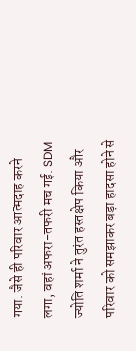गया. जैसे ही परिवार आत्मदाह करने लगा, वहां अफरा-तफरी मच गई. SDM ज्योति शर्मा ने तुरंत हस्तक्षेप किया और परिवार को समझाकर बड़ा हादसा होने से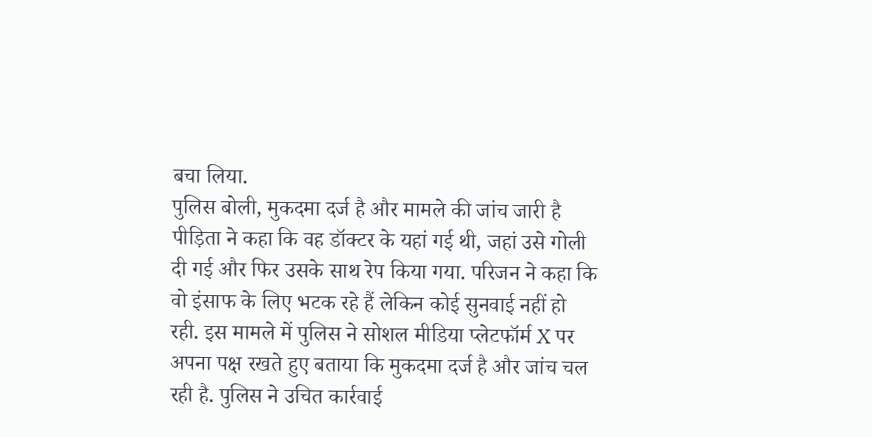बचा लिया.
पुलिस बोली, मुकदमा दर्ज है और मामले की जांच जारी है
पीड़िता ने कहा कि वह डॉक्टर के यहां गई थी, जहां उसे गोली दी गई और फिर उसके साथ रेप किया गया. परिजन ने कहा कि वो इंसाफ के लिए भटक रहे हैं लेकिन कोई सुनवाई नहीं हो रही. इस मामले में पुलिस ने सोशल मीडिया प्लेटफॉर्म X पर अपना पक्ष रखते हुए बताया कि मुकदमा दर्ज है और जांच चल रही है. पुलिस ने उचित कार्रवाई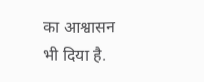का आश्वासन भी दिया है.